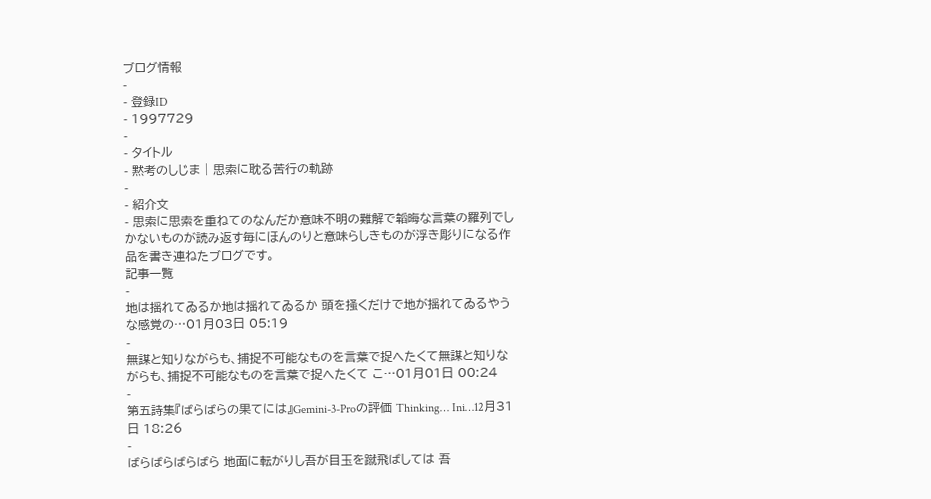ブログ情報
-
- 登録ID
- 1997729
-
- タイトル
- 黙考のしじま | 思索に耽る苦行の軌跡
-
- 紹介文
- 思索に思索を重ねてのなんだか意味不明の難解で韜晦な言葉の羅列でしかないものが読み返す毎にほんのりと意味らしきものが浮き彫りになる作品を書き連ねたブログです。
記事一覧
-
地は揺れてゐるか地は揺れてゐるか 頭を掻くだけで地が揺れてゐるやうな感覚の…01月03日 05:19
-
無謀と知りながらも、捕捉不可能なものを言葉で捉へたくて無謀と知りながらも、捕捉不可能なものを言葉で捉へたくて こ…01月01日 00:24
-
第五詩集『ばらばらの果てには』Gemini-3-Proの評価 Thinking… Ini…12月31日 18:26
-
ばらばらばらばら 地面に転がりし吾が目玉を蹴飛ばしては 吾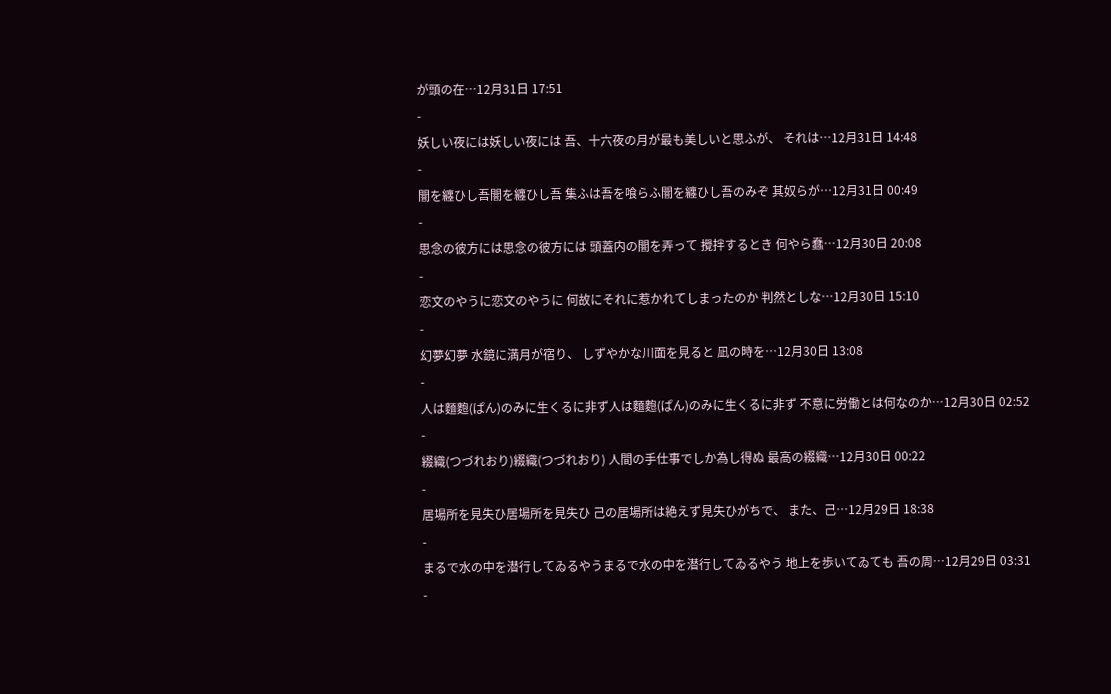が頭の在…12月31日 17:51
-
妖しい夜には妖しい夜には 吾、十六夜の月が最も美しいと思ふが、 それは…12月31日 14:48
-
闇を纏ひし吾闇を纏ひし吾 集ふは吾を喰らふ闇を纏ひし吾のみぞ 其奴らが…12月31日 00:49
-
思念の彼方には思念の彼方には 頭蓋内の闇を弄って 攪拌するとき 何やら蠢…12月30日 20:08
-
恋文のやうに恋文のやうに 何故にそれに惹かれてしまったのか 判然としな…12月30日 15:10
-
幻夢幻夢 水鏡に満月が宿り、 しずやかな川面を見ると 凪の時を…12月30日 13:08
-
人は麵麭(ぱん)のみに生くるに非ず人は麵麭(ぱん)のみに生くるに非ず 不意に労働とは何なのか…12月30日 02:52
-
綴織(つづれおり)綴織(つづれおり) 人間の手仕事でしか為し得ぬ 最高の綴織…12月30日 00:22
-
居場所を見失ひ居場所を見失ひ 己の居場所は絶えず見失ひがちで、 また、己…12月29日 18:38
-
まるで水の中を潜行してゐるやうまるで水の中を潜行してゐるやう 地上を歩いてゐても 吾の周…12月29日 03:31
-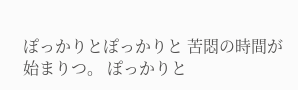ぽっかりとぽっかりと 苦悶の時間が始まりつ。 ぽっかりと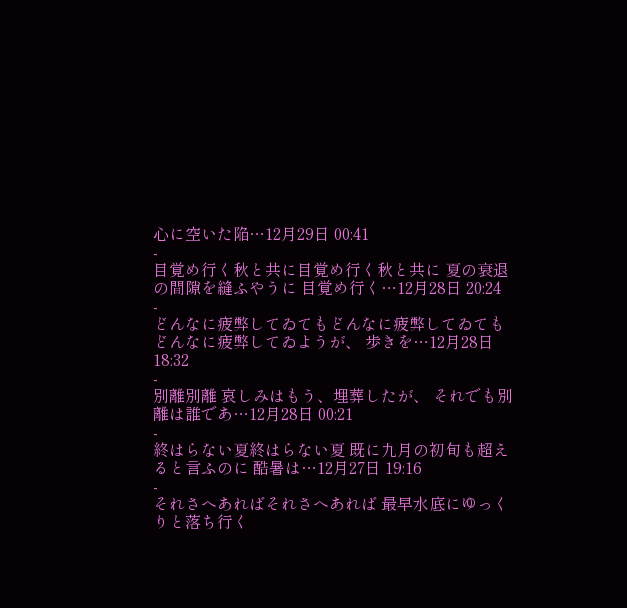心に空いた陥…12月29日 00:41
-
目覚め行く秋と共に目覚め行く秋と共に 夏の衰退の間隙を縫ふやうに 目覚め行く…12月28日 20:24
-
どんなに疲弊してゐてもどんなに疲弊してゐても どんなに疲弊してゐようが、 歩きを…12月28日 18:32
-
別離別離 哀しみはもう、埋葬したが、 それでも別離は誰であ…12月28日 00:21
-
終はらない夏終はらない夏 既に九月の初旬も超えると言ふのに 酷暑は…12月27日 19:16
-
それさへあればそれさへあれば 最早水底にゆっくりと落ち行く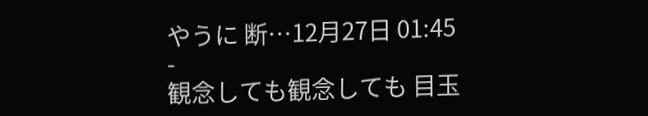やうに 断…12月27日 01:45
-
観念しても観念しても 目玉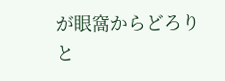が眼窩からどろりと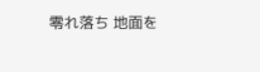零れ落ち 地面を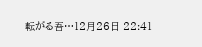転がる吾…12月26日 22:41